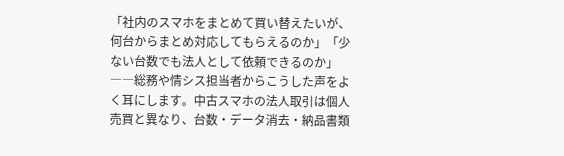「社内のスマホをまとめて買い替えたいが、何台からまとめ対応してもらえるのか」「少ない台数でも法人として依頼できるのか」――総務や情シス担当者からこうした声をよく耳にします。中古スマホの法人取引は個人売買と異なり、台数・データ消去・納品書類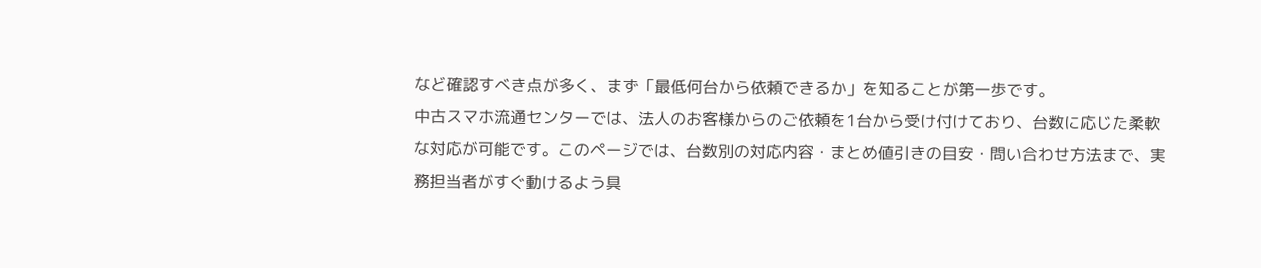など確認すべき点が多く、まず「最低何台から依頼できるか」を知ることが第一歩です。
中古スマホ流通センターでは、法人のお客様からのご依頼を1台から受け付けており、台数に応じた柔軟な対応が可能です。このページでは、台数別の対応内容・まとめ値引きの目安・問い合わせ方法まで、実務担当者がすぐ動けるよう具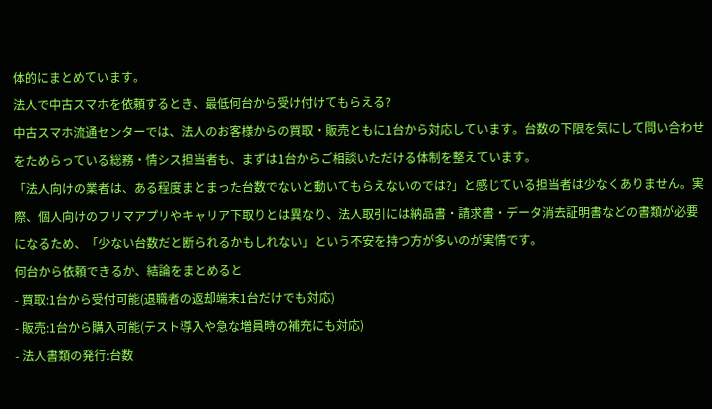体的にまとめています。
法人で中古スマホを依頼するとき、最低何台から受け付けてもらえる?
中古スマホ流通センターでは、法人のお客様からの買取・販売ともに1台から対応しています。台数の下限を気にして問い合わせをためらっている総務・情シス担当者も、まずは1台からご相談いただける体制を整えています。
「法人向けの業者は、ある程度まとまった台数でないと動いてもらえないのでは?」と感じている担当者は少なくありません。実際、個人向けのフリマアプリやキャリア下取りとは異なり、法人取引には納品書・請求書・データ消去証明書などの書類が必要になるため、「少ない台数だと断られるかもしれない」という不安を持つ方が多いのが実情です。
何台から依頼できるか、結論をまとめると
- 買取:1台から受付可能(退職者の返却端末1台だけでも対応)
- 販売:1台から購入可能(テスト導入や急な増員時の補充にも対応)
- 法人書類の発行:台数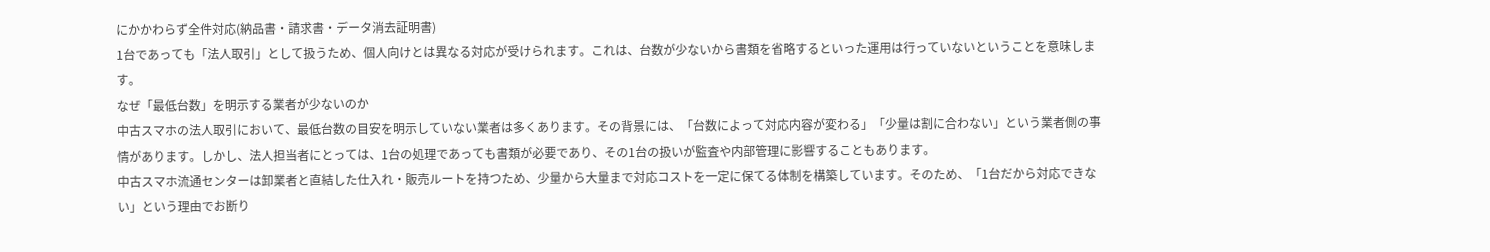にかかわらず全件対応(納品書・請求書・データ消去証明書)
1台であっても「法人取引」として扱うため、個人向けとは異なる対応が受けられます。これは、台数が少ないから書類を省略するといった運用は行っていないということを意味します。
なぜ「最低台数」を明示する業者が少ないのか
中古スマホの法人取引において、最低台数の目安を明示していない業者は多くあります。その背景には、「台数によって対応内容が変わる」「少量は割に合わない」という業者側の事情があります。しかし、法人担当者にとっては、1台の処理であっても書類が必要であり、その1台の扱いが監査や内部管理に影響することもあります。
中古スマホ流通センターは卸業者と直結した仕入れ・販売ルートを持つため、少量から大量まで対応コストを一定に保てる体制を構築しています。そのため、「1台だから対応できない」という理由でお断り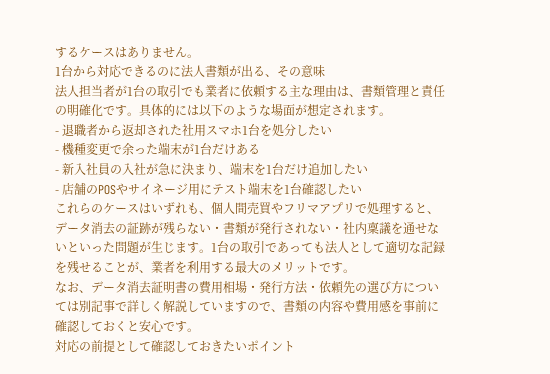するケースはありません。
1台から対応できるのに法人書類が出る、その意味
法人担当者が1台の取引でも業者に依頼する主な理由は、書類管理と責任の明確化です。具体的には以下のような場面が想定されます。
- 退職者から返却された社用スマホ1台を処分したい
- 機種変更で余った端末が1台だけある
- 新入社員の入社が急に決まり、端末を1台だけ追加したい
- 店舗のPOSやサイネージ用にテスト端末を1台確認したい
これらのケースはいずれも、個人間売買やフリマアプリで処理すると、データ消去の証跡が残らない・書類が発行されない・社内稟議を通せないといった問題が生じます。1台の取引であっても法人として適切な記録を残せることが、業者を利用する最大のメリットです。
なお、データ消去証明書の費用相場・発行方法・依頼先の選び方については別記事で詳しく解説していますので、書類の内容や費用感を事前に確認しておくと安心です。
対応の前提として確認しておきたいポイント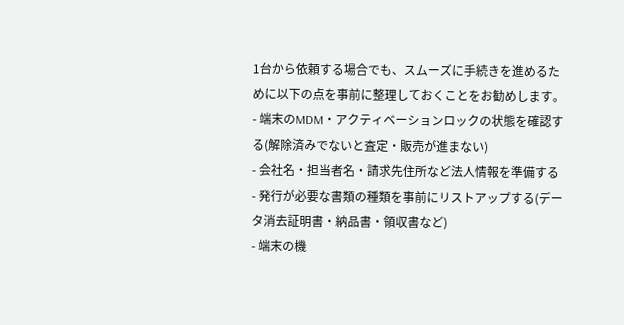1台から依頼する場合でも、スムーズに手続きを進めるために以下の点を事前に整理しておくことをお勧めします。
- 端末のMDM・アクティベーションロックの状態を確認する(解除済みでないと査定・販売が進まない)
- 会社名・担当者名・請求先住所など法人情報を準備する
- 発行が必要な書類の種類を事前にリストアップする(データ消去証明書・納品書・領収書など)
- 端末の機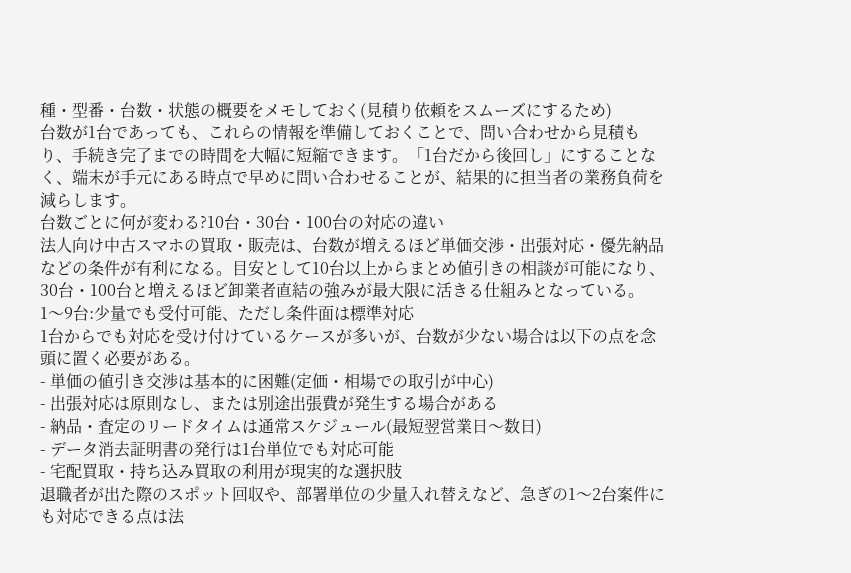種・型番・台数・状態の概要をメモしておく(見積り依頼をスムーズにするため)
台数が1台であっても、これらの情報を準備しておくことで、問い合わせから見積もり、手続き完了までの時間を大幅に短縮できます。「1台だから後回し」にすることなく、端末が手元にある時点で早めに問い合わせることが、結果的に担当者の業務負荷を減らします。
台数ごとに何が変わる?10台・30台・100台の対応の違い
法人向け中古スマホの買取・販売は、台数が増えるほど単価交渉・出張対応・優先納品などの条件が有利になる。目安として10台以上からまとめ値引きの相談が可能になり、30台・100台と増えるほど卸業者直結の強みが最大限に活きる仕組みとなっている。
1〜9台:少量でも受付可能、ただし条件面は標準対応
1台からでも対応を受け付けているケースが多いが、台数が少ない場合は以下の点を念頭に置く必要がある。
- 単価の値引き交渉は基本的に困難(定価・相場での取引が中心)
- 出張対応は原則なし、または別途出張費が発生する場合がある
- 納品・査定のリードタイムは通常スケジュール(最短翌営業日〜数日)
- データ消去証明書の発行は1台単位でも対応可能
- 宅配買取・持ち込み買取の利用が現実的な選択肢
退職者が出た際のスポット回収や、部署単位の少量入れ替えなど、急ぎの1〜2台案件にも対応できる点は法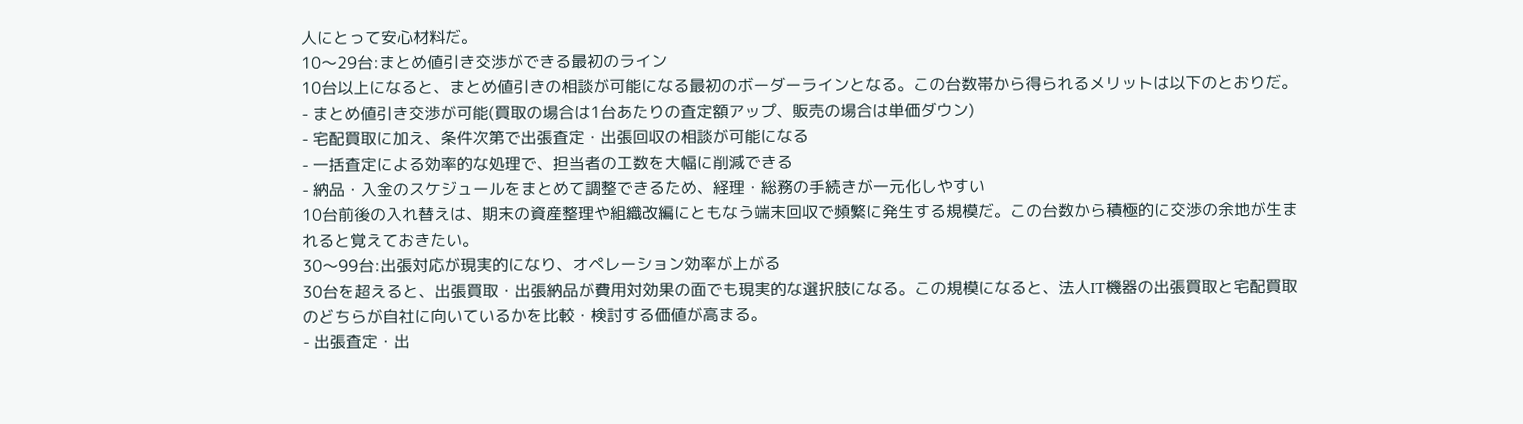人にとって安心材料だ。
10〜29台:まとめ値引き交渉ができる最初のライン
10台以上になると、まとめ値引きの相談が可能になる最初のボーダーラインとなる。この台数帯から得られるメリットは以下のとおりだ。
- まとめ値引き交渉が可能(買取の場合は1台あたりの査定額アップ、販売の場合は単価ダウン)
- 宅配買取に加え、条件次第で出張査定・出張回収の相談が可能になる
- 一括査定による効率的な処理で、担当者の工数を大幅に削減できる
- 納品・入金のスケジュールをまとめて調整できるため、経理・総務の手続きが一元化しやすい
10台前後の入れ替えは、期末の資産整理や組織改編にともなう端末回収で頻繁に発生する規模だ。この台数から積極的に交渉の余地が生まれると覚えておきたい。
30〜99台:出張対応が現実的になり、オペレーション効率が上がる
30台を超えると、出張買取・出張納品が費用対効果の面でも現実的な選択肢になる。この規模になると、法人IT機器の出張買取と宅配買取のどちらが自社に向いているかを比較・検討する価値が高まる。
- 出張査定・出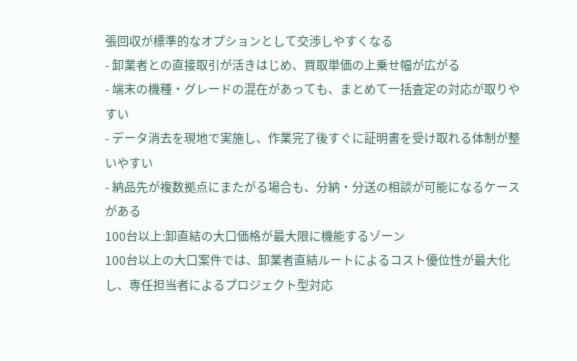張回収が標準的なオプションとして交渉しやすくなる
- 卸業者との直接取引が活きはじめ、買取単価の上乗せ幅が広がる
- 端末の機種・グレードの混在があっても、まとめて一括査定の対応が取りやすい
- データ消去を現地で実施し、作業完了後すぐに証明書を受け取れる体制が整いやすい
- 納品先が複数拠点にまたがる場合も、分納・分送の相談が可能になるケースがある
100台以上:卸直結の大口価格が最大限に機能するゾーン
100台以上の大口案件では、卸業者直結ルートによるコスト優位性が最大化し、専任担当者によるプロジェクト型対応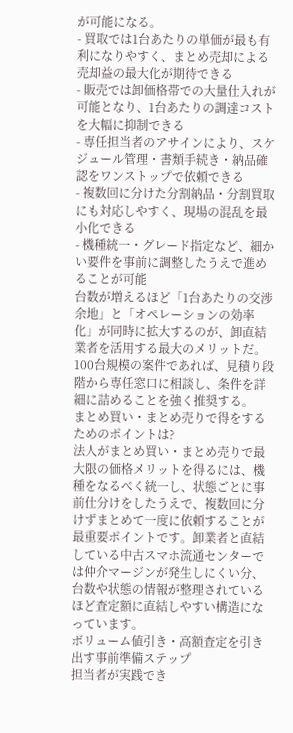が可能になる。
- 買取では1台あたりの単価が最も有利になりやすく、まとめ売却による売却益の最大化が期待できる
- 販売では卸価格帯での大量仕入れが可能となり、1台あたりの調達コストを大幅に抑制できる
- 専任担当者のアサインにより、スケジュール管理・書類手続き・納品確認をワンストップで依頼できる
- 複数回に分けた分割納品・分割買取にも対応しやすく、現場の混乱を最小化できる
- 機種統一・グレード指定など、細かい要件を事前に調整したうえで進めることが可能
台数が増えるほど「1台あたりの交渉余地」と「オペレーションの効率化」が同時に拡大するのが、卸直結業者を活用する最大のメリットだ。100台規模の案件であれば、見積り段階から専任窓口に相談し、条件を詳細に詰めることを強く推奨する。
まとめ買い・まとめ売りで得をするためのポイントは?
法人がまとめ買い・まとめ売りで最大限の価格メリットを得るには、機種をなるべく統一し、状態ごとに事前仕分けをしたうえで、複数回に分けずまとめて一度に依頼することが最重要ポイントです。卸業者と直結している中古スマホ流通センターでは仲介マージンが発生しにくい分、台数や状態の情報が整理されているほど査定額に直結しやすい構造になっています。
ボリューム値引き・高額査定を引き出す事前準備ステップ
担当者が実践でき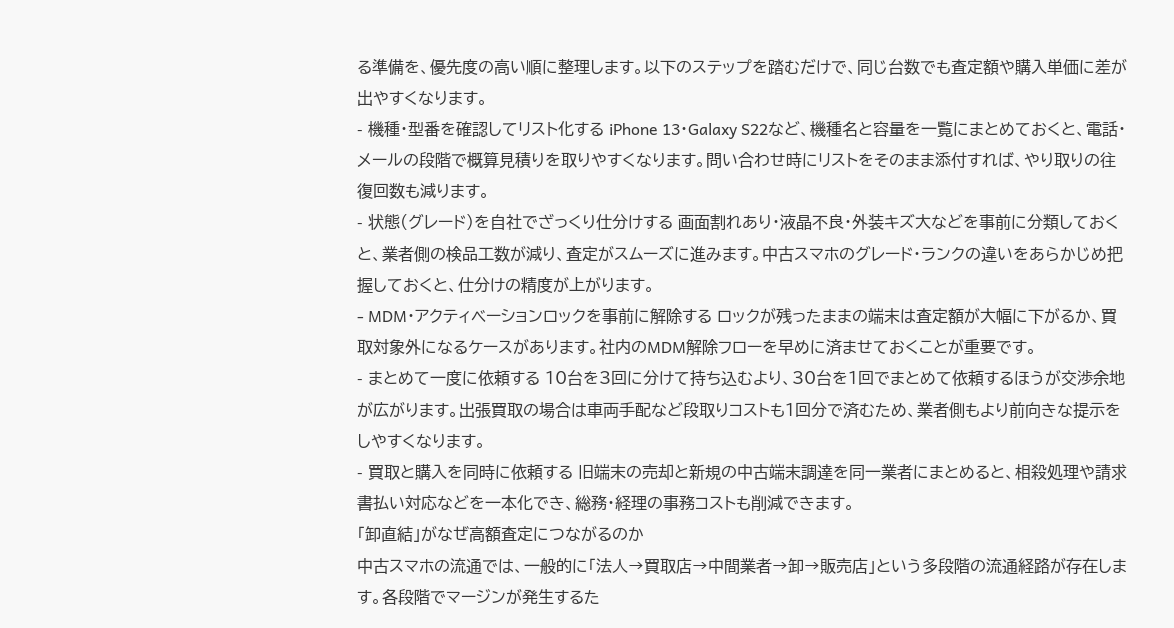る準備を、優先度の高い順に整理します。以下のステップを踏むだけで、同じ台数でも査定額や購入単価に差が出やすくなります。
- 機種・型番を確認してリスト化する iPhone 13・Galaxy S22など、機種名と容量を一覧にまとめておくと、電話・メールの段階で概算見積りを取りやすくなります。問い合わせ時にリストをそのまま添付すれば、やり取りの往復回数も減ります。
- 状態(グレード)を自社でざっくり仕分けする 画面割れあり・液晶不良・外装キズ大などを事前に分類しておくと、業者側の検品工数が減り、査定がスムーズに進みます。中古スマホのグレード・ランクの違いをあらかじめ把握しておくと、仕分けの精度が上がります。
- MDM・アクティベーションロックを事前に解除する ロックが残ったままの端末は査定額が大幅に下がるか、買取対象外になるケースがあります。社内のMDM解除フローを早めに済ませておくことが重要です。
- まとめて一度に依頼する 10台を3回に分けて持ち込むより、30台を1回でまとめて依頼するほうが交渉余地が広がります。出張買取の場合は車両手配など段取りコストも1回分で済むため、業者側もより前向きな提示をしやすくなります。
- 買取と購入を同時に依頼する 旧端末の売却と新規の中古端末調達を同一業者にまとめると、相殺処理や請求書払い対応などを一本化でき、総務・経理の事務コストも削減できます。
「卸直結」がなぜ高額査定につながるのか
中古スマホの流通では、一般的に「法人→買取店→中間業者→卸→販売店」という多段階の流通経路が存在します。各段階でマージンが発生するた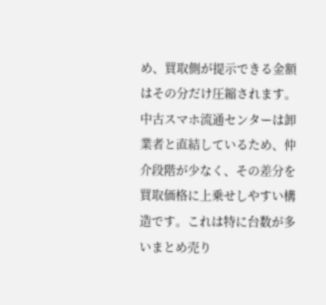め、買取側が提示できる金額はその分だけ圧縮されます。
中古スマホ流通センターは卸業者と直結しているため、仲介段階が少なく、その差分を買取価格に上乗せしやすい構造です。これは特に台数が多いまとめ売り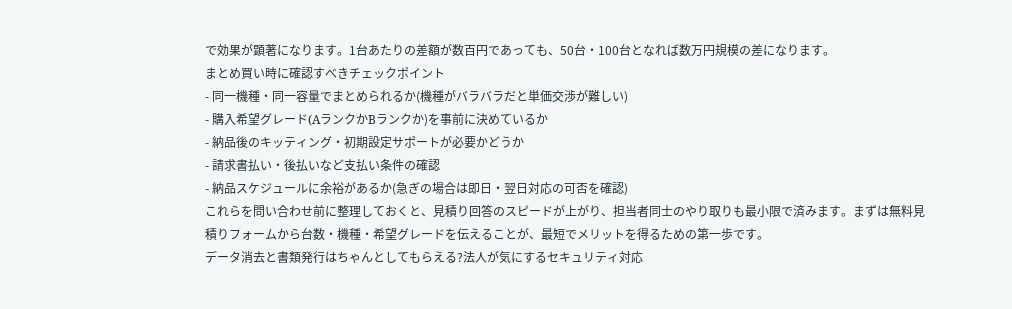で効果が顕著になります。1台あたりの差額が数百円であっても、50台・100台となれば数万円規模の差になります。
まとめ買い時に確認すべきチェックポイント
- 同一機種・同一容量でまとめられるか(機種がバラバラだと単価交渉が難しい)
- 購入希望グレード(AランクかBランクか)を事前に決めているか
- 納品後のキッティング・初期設定サポートが必要かどうか
- 請求書払い・後払いなど支払い条件の確認
- 納品スケジュールに余裕があるか(急ぎの場合は即日・翌日対応の可否を確認)
これらを問い合わせ前に整理しておくと、見積り回答のスピードが上がり、担当者同士のやり取りも最小限で済みます。まずは無料見積りフォームから台数・機種・希望グレードを伝えることが、最短でメリットを得るための第一歩です。
データ消去と書類発行はちゃんとしてもらえる?法人が気にするセキュリティ対応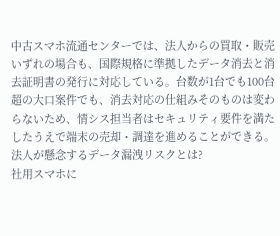中古スマホ流通センターでは、法人からの買取・販売いずれの場合も、国際規格に準拠したデータ消去と消去証明書の発行に対応している。台数が1台でも100台超の大口案件でも、消去対応の仕組みそのものは変わらないため、情シス担当者はセキュリティ要件を満たしたうえで端末の売却・調達を進めることができる。
法人が懸念するデータ漏洩リスクとは?
社用スマホに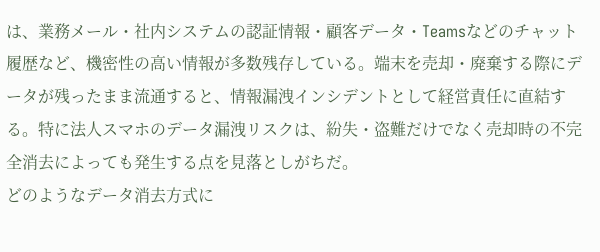は、業務メール・社内システムの認証情報・顧客データ・Teamsなどのチャット履歴など、機密性の高い情報が多数残存している。端末を売却・廃棄する際にデータが残ったまま流通すると、情報漏洩インシデントとして経営責任に直結する。特に法人スマホのデータ漏洩リスクは、紛失・盗難だけでなく売却時の不完全消去によっても発生する点を見落としがちだ。
どのようなデータ消去方式に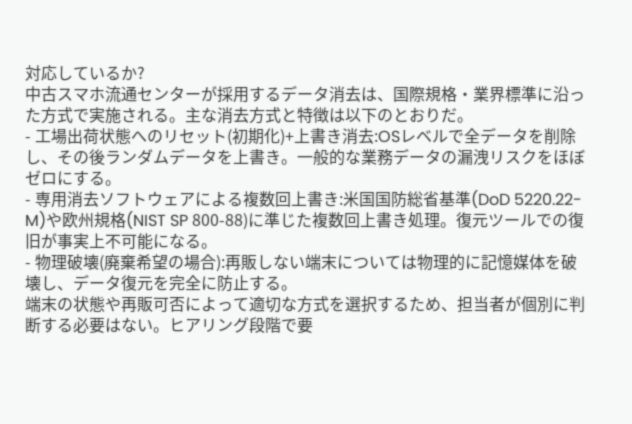対応しているか?
中古スマホ流通センターが採用するデータ消去は、国際規格・業界標準に沿った方式で実施される。主な消去方式と特徴は以下のとおりだ。
- 工場出荷状態へのリセット(初期化)+上書き消去:OSレベルで全データを削除し、その後ランダムデータを上書き。一般的な業務データの漏洩リスクをほぼゼロにする。
- 専用消去ソフトウェアによる複数回上書き:米国国防総省基準(DoD 5220.22-M)や欧州規格(NIST SP 800-88)に準じた複数回上書き処理。復元ツールでの復旧が事実上不可能になる。
- 物理破壊(廃棄希望の場合):再販しない端末については物理的に記憶媒体を破壊し、データ復元を完全に防止する。
端末の状態や再販可否によって適切な方式を選択するため、担当者が個別に判断する必要はない。ヒアリング段階で要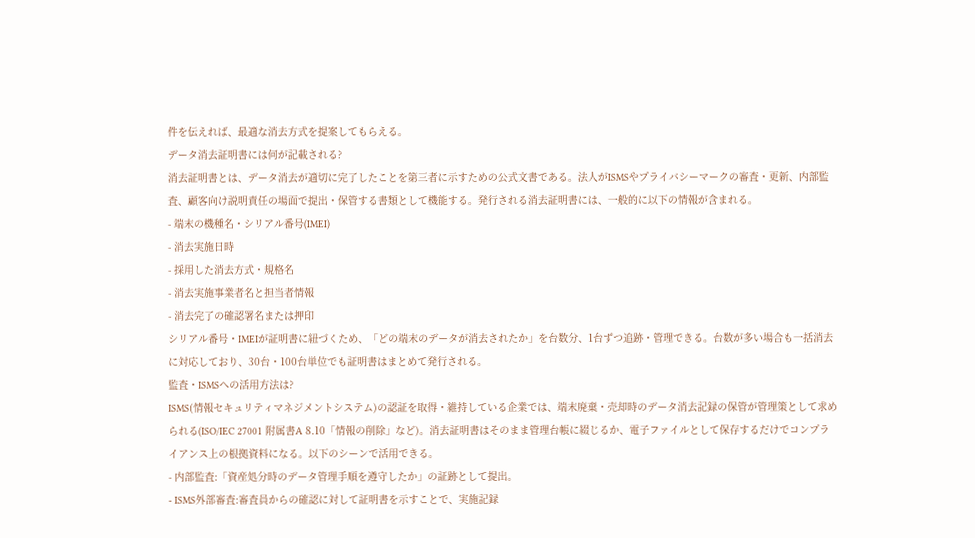件を伝えれば、最適な消去方式を提案してもらえる。
データ消去証明書には何が記載される?
消去証明書とは、データ消去が適切に完了したことを第三者に示すための公式文書である。法人がISMSやプライバシーマークの審査・更新、内部監査、顧客向け説明責任の場面で提出・保管する書類として機能する。発行される消去証明書には、一般的に以下の情報が含まれる。
- 端末の機種名・シリアル番号(IMEI)
- 消去実施日時
- 採用した消去方式・規格名
- 消去実施事業者名と担当者情報
- 消去完了の確認署名または押印
シリアル番号・IMEIが証明書に紐づくため、「どの端末のデータが消去されたか」を台数分、1台ずつ追跡・管理できる。台数が多い場合も一括消去に対応しており、30台・100台単位でも証明書はまとめて発行される。
監査・ISMSへの活用方法は?
ISMS(情報セキュリティマネジメントシステム)の認証を取得・維持している企業では、端末廃棄・売却時のデータ消去記録の保管が管理策として求められる(ISO/IEC 27001 附属書A 8.10「情報の削除」など)。消去証明書はそのまま管理台帳に綴じるか、電子ファイルとして保存するだけでコンプライアンス上の根拠資料になる。以下のシーンで活用できる。
- 内部監査:「資産処分時のデータ管理手順を遵守したか」の証跡として提出。
- ISMS外部審査:審査員からの確認に対して証明書を示すことで、実施記録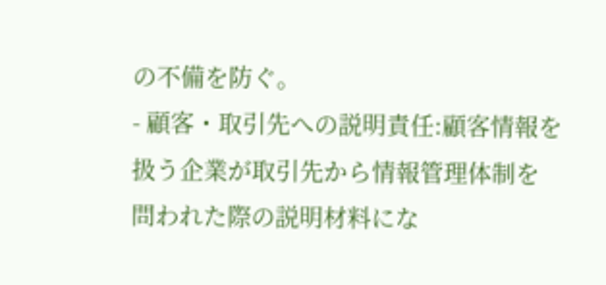の不備を防ぐ。
- 顧客・取引先への説明責任:顧客情報を扱う企業が取引先から情報管理体制を問われた際の説明材料にな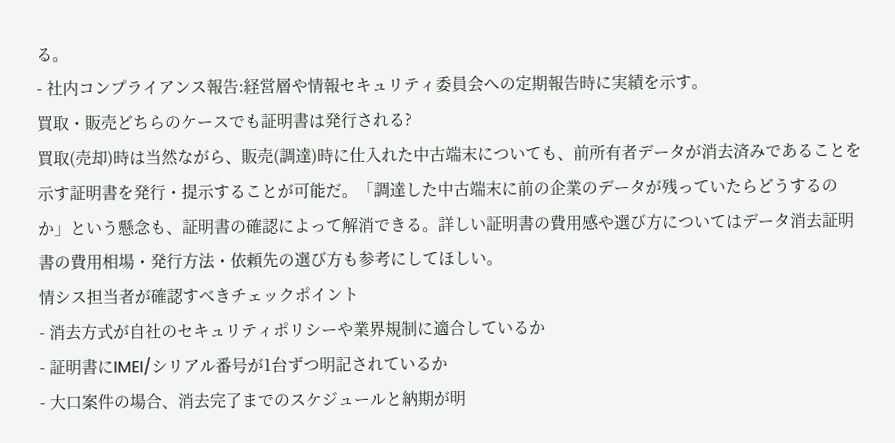る。
- 社内コンプライアンス報告:経営層や情報セキュリティ委員会への定期報告時に実績を示す。
買取・販売どちらのケースでも証明書は発行される?
買取(売却)時は当然ながら、販売(調達)時に仕入れた中古端末についても、前所有者データが消去済みであることを示す証明書を発行・提示することが可能だ。「調達した中古端末に前の企業のデータが残っていたらどうするのか」という懸念も、証明書の確認によって解消できる。詳しい証明書の費用感や選び方についてはデータ消去証明書の費用相場・発行方法・依頼先の選び方も参考にしてほしい。
情シス担当者が確認すべきチェックポイント
- 消去方式が自社のセキュリティポリシーや業界規制に適合しているか
- 証明書にIMEI/シリアル番号が1台ずつ明記されているか
- 大口案件の場合、消去完了までのスケジュールと納期が明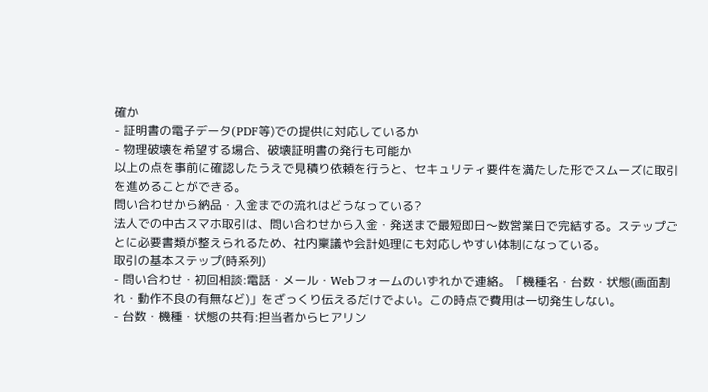確か
- 証明書の電子データ(PDF等)での提供に対応しているか
- 物理破壊を希望する場合、破壊証明書の発行も可能か
以上の点を事前に確認したうえで見積り依頼を行うと、セキュリティ要件を満たした形でスムーズに取引を進めることができる。
問い合わせから納品・入金までの流れはどうなっている?
法人での中古スマホ取引は、問い合わせから入金・発送まで最短即日〜数営業日で完結する。ステップごとに必要書類が整えられるため、社内稟議や会計処理にも対応しやすい体制になっている。
取引の基本ステップ(時系列)
- 問い合わせ・初回相談:電話・メール・Webフォームのいずれかで連絡。「機種名・台数・状態(画面割れ・動作不良の有無など)」をざっくり伝えるだけでよい。この時点で費用は一切発生しない。
- 台数・機種・状態の共有:担当者からヒアリン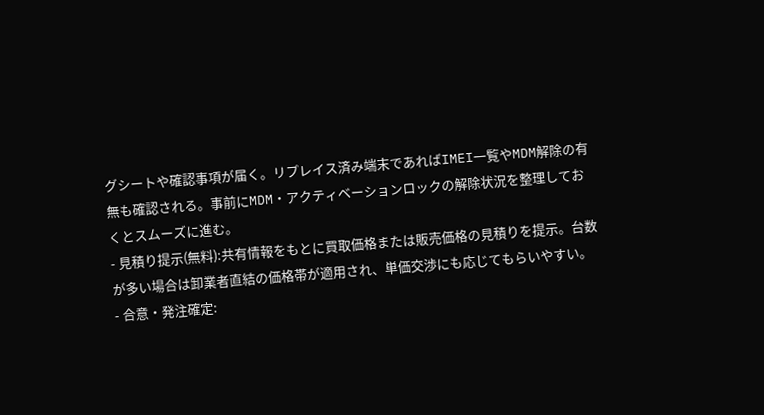グシートや確認事項が届く。リプレイス済み端末であればIMEI一覧やMDM解除の有無も確認される。事前にMDM・アクティベーションロックの解除状況を整理しておくとスムーズに進む。
- 見積り提示(無料):共有情報をもとに買取価格または販売価格の見積りを提示。台数が多い場合は卸業者直結の価格帯が適用され、単価交渉にも応じてもらいやすい。
- 合意・発注確定: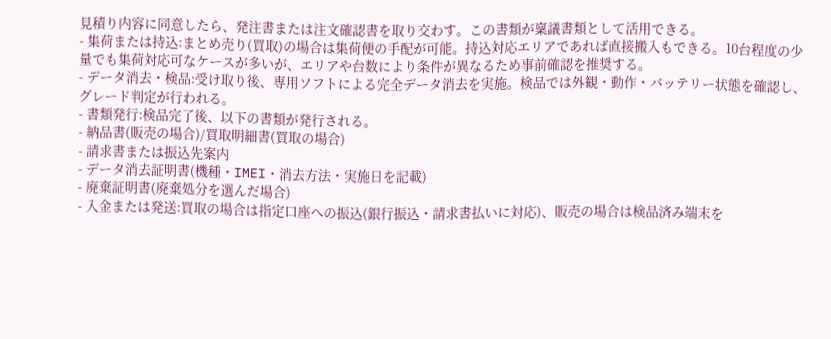見積り内容に同意したら、発注書または注文確認書を取り交わす。この書類が稟議書類として活用できる。
- 集荷または持込:まとめ売り(買取)の場合は集荷便の手配が可能。持込対応エリアであれば直接搬入もできる。10台程度の少量でも集荷対応可なケースが多いが、エリアや台数により条件が異なるため事前確認を推奨する。
- データ消去・検品:受け取り後、専用ソフトによる完全データ消去を実施。検品では外観・動作・バッテリー状態を確認し、グレード判定が行われる。
- 書類発行:検品完了後、以下の書類が発行される。
- 納品書(販売の場合)/買取明細書(買取の場合)
- 請求書または振込先案内
- データ消去証明書(機種・IMEI・消去方法・実施日を記載)
- 廃棄証明書(廃棄処分を選んだ場合)
- 入金または発送:買取の場合は指定口座への振込(銀行振込・請求書払いに対応)、販売の場合は検品済み端末を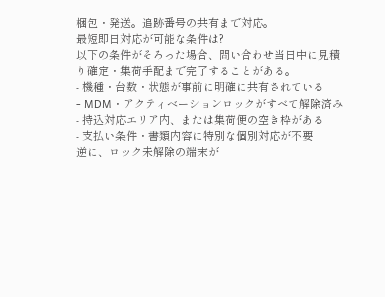梱包・発送。追跡番号の共有まで対応。
最短即日対応が可能な条件は?
以下の条件がそろった場合、問い合わせ当日中に見積り確定・集荷手配まで完了することがある。
- 機種・台数・状態が事前に明確に共有されている
- MDM・アクティベーションロックがすべて解除済み
- 持込対応エリア内、または集荷便の空き枠がある
- 支払い条件・書類内容に特別な個別対応が不要
逆に、ロック未解除の端末が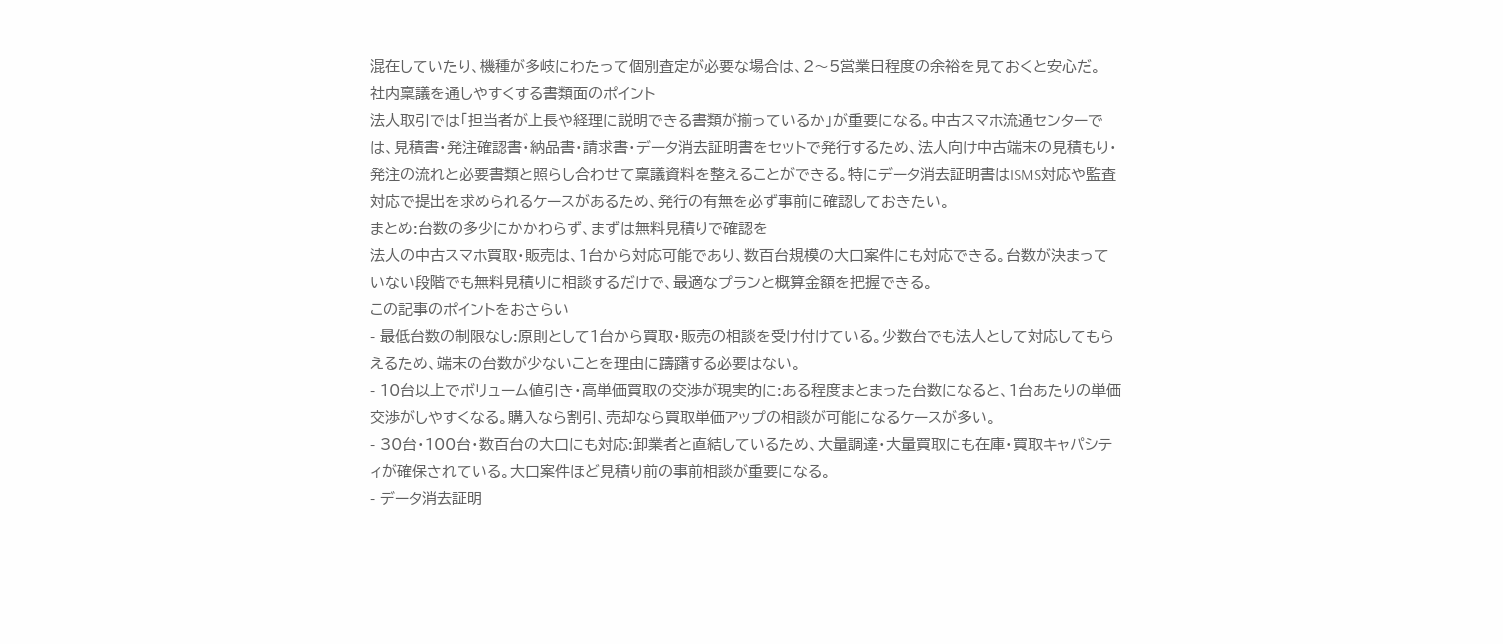混在していたり、機種が多岐にわたって個別査定が必要な場合は、2〜5営業日程度の余裕を見ておくと安心だ。
社内稟議を通しやすくする書類面のポイント
法人取引では「担当者が上長や経理に説明できる書類が揃っているか」が重要になる。中古スマホ流通センターでは、見積書・発注確認書・納品書・請求書・データ消去証明書をセットで発行するため、法人向け中古端末の見積もり・発注の流れと必要書類と照らし合わせて稟議資料を整えることができる。特にデータ消去証明書はISMS対応や監査対応で提出を求められるケースがあるため、発行の有無を必ず事前に確認しておきたい。
まとめ:台数の多少にかかわらず、まずは無料見積りで確認を
法人の中古スマホ買取・販売は、1台から対応可能であり、数百台規模の大口案件にも対応できる。台数が決まっていない段階でも無料見積りに相談するだけで、最適なプランと概算金額を把握できる。
この記事のポイントをおさらい
- 最低台数の制限なし:原則として1台から買取・販売の相談を受け付けている。少数台でも法人として対応してもらえるため、端末の台数が少ないことを理由に躊躇する必要はない。
- 10台以上でボリューム値引き・高単価買取の交渉が現実的に:ある程度まとまった台数になると、1台あたりの単価交渉がしやすくなる。購入なら割引、売却なら買取単価アップの相談が可能になるケースが多い。
- 30台・100台・数百台の大口にも対応:卸業者と直結しているため、大量調達・大量買取にも在庫・買取キャパシティが確保されている。大口案件ほど見積り前の事前相談が重要になる。
- データ消去証明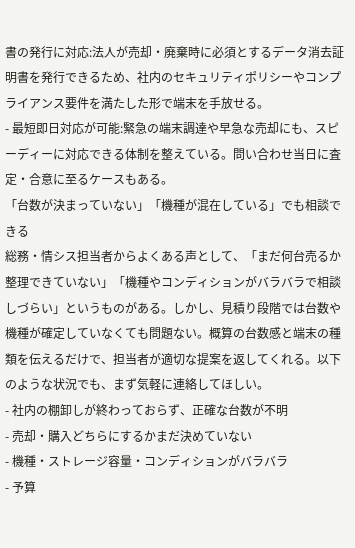書の発行に対応:法人が売却・廃棄時に必須とするデータ消去証明書を発行できるため、社内のセキュリティポリシーやコンプライアンス要件を満たした形で端末を手放せる。
- 最短即日対応が可能:緊急の端末調達や早急な売却にも、スピーディーに対応できる体制を整えている。問い合わせ当日に査定・合意に至るケースもある。
「台数が決まっていない」「機種が混在している」でも相談できる
総務・情シス担当者からよくある声として、「まだ何台売るか整理できていない」「機種やコンディションがバラバラで相談しづらい」というものがある。しかし、見積り段階では台数や機種が確定していなくても問題ない。概算の台数感と端末の種類を伝えるだけで、担当者が適切な提案を返してくれる。以下のような状況でも、まず気軽に連絡してほしい。
- 社内の棚卸しが終わっておらず、正確な台数が不明
- 売却・購入どちらにするかまだ決めていない
- 機種・ストレージ容量・コンディションがバラバラ
- 予算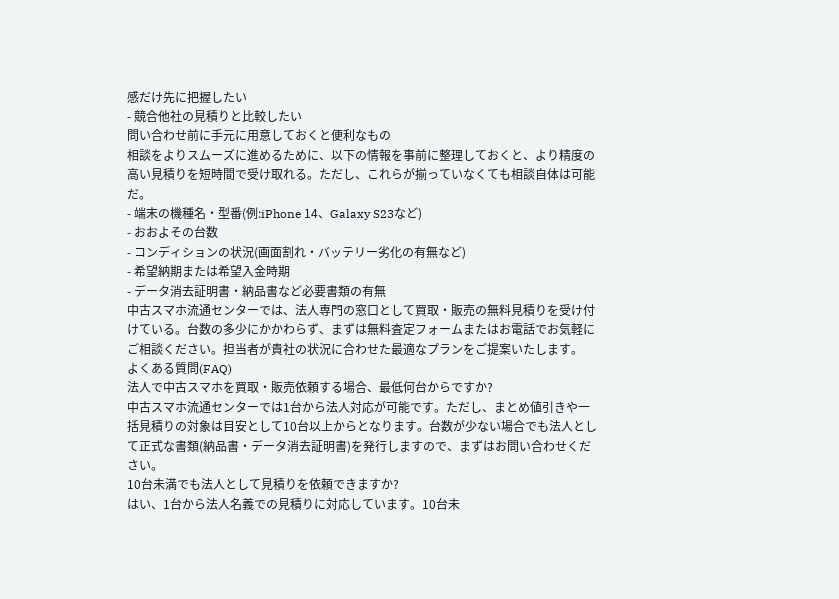感だけ先に把握したい
- 競合他社の見積りと比較したい
問い合わせ前に手元に用意しておくと便利なもの
相談をよりスムーズに進めるために、以下の情報を事前に整理しておくと、より精度の高い見積りを短時間で受け取れる。ただし、これらが揃っていなくても相談自体は可能だ。
- 端末の機種名・型番(例:iPhone 14、Galaxy S23など)
- おおよその台数
- コンディションの状況(画面割れ・バッテリー劣化の有無など)
- 希望納期または希望入金時期
- データ消去証明書・納品書など必要書類の有無
中古スマホ流通センターでは、法人専門の窓口として買取・販売の無料見積りを受け付けている。台数の多少にかかわらず、まずは無料査定フォームまたはお電話でお気軽にご相談ください。担当者が貴社の状況に合わせた最適なプランをご提案いたします。
よくある質問(FAQ)
法人で中古スマホを買取・販売依頼する場合、最低何台からですか?
中古スマホ流通センターでは1台から法人対応が可能です。ただし、まとめ値引きや一括見積りの対象は目安として10台以上からとなります。台数が少ない場合でも法人として正式な書類(納品書・データ消去証明書)を発行しますので、まずはお問い合わせください。
10台未満でも法人として見積りを依頼できますか?
はい、1台から法人名義での見積りに対応しています。10台未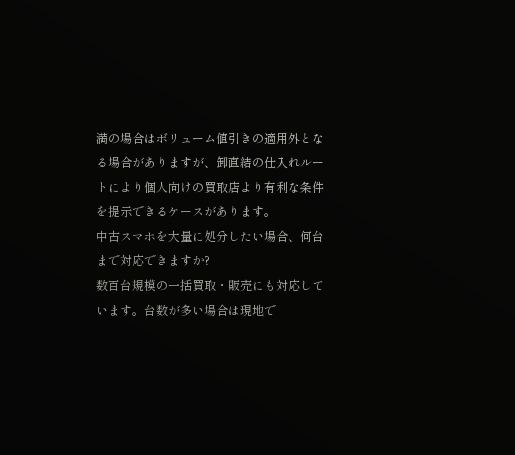満の場合はボリューム値引きの適用外となる場合がありますが、卸直結の仕入れルートにより個人向けの買取店より有利な条件を提示できるケースがあります。
中古スマホを大量に処分したい場合、何台まで対応できますか?
数百台規模の一括買取・販売にも対応しています。台数が多い場合は現地で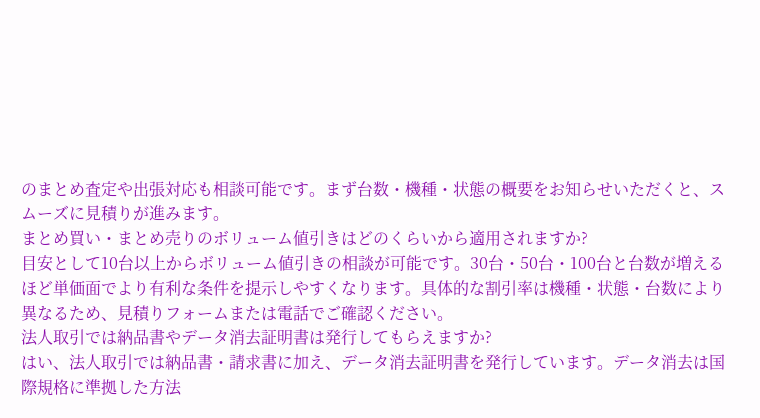のまとめ査定や出張対応も相談可能です。まず台数・機種・状態の概要をお知らせいただくと、スムーズに見積りが進みます。
まとめ買い・まとめ売りのボリューム値引きはどのくらいから適用されますか?
目安として10台以上からボリューム値引きの相談が可能です。30台・50台・100台と台数が増えるほど単価面でより有利な条件を提示しやすくなります。具体的な割引率は機種・状態・台数により異なるため、見積りフォームまたは電話でご確認ください。
法人取引では納品書やデータ消去証明書は発行してもらえますか?
はい、法人取引では納品書・請求書に加え、データ消去証明書を発行しています。データ消去は国際規格に準拠した方法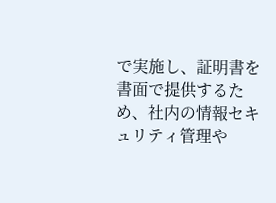で実施し、証明書を書面で提供するため、社内の情報セキュリティ管理や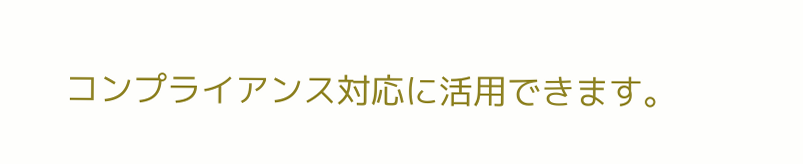コンプライアンス対応に活用できます。